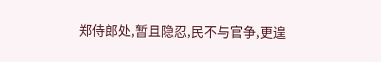郑侍郎处,暂且隐忍,民不与官争,更遑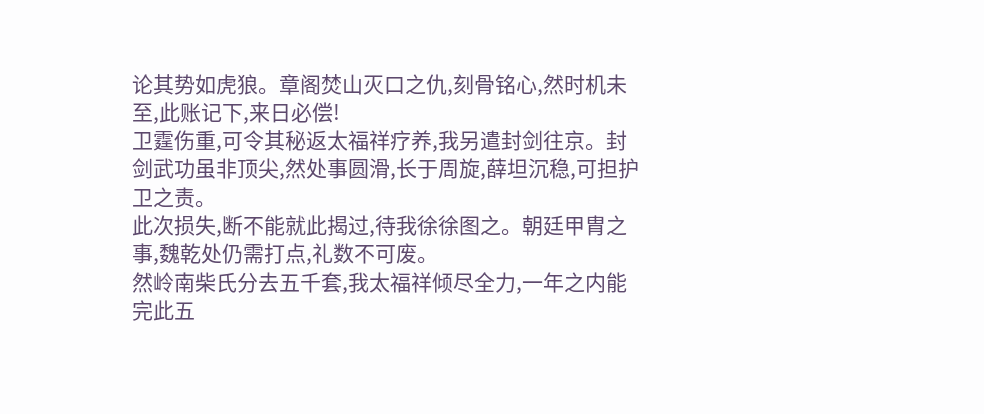论其势如虎狼。章阁焚山灭口之仇,刻骨铭心,然时机未至,此账记下,来日必偿!
卫霆伤重,可令其秘返太福祥疗养,我另遣封剑往京。封剑武功虽非顶尖,然处事圆滑,长于周旋,薛坦沉稳,可担护卫之责。
此次损失,断不能就此揭过,待我徐徐图之。朝廷甲胄之事,魏乾处仍需打点,礼数不可废。
然岭南柴氏分去五千套,我太福祥倾尽全力,一年之内能完此五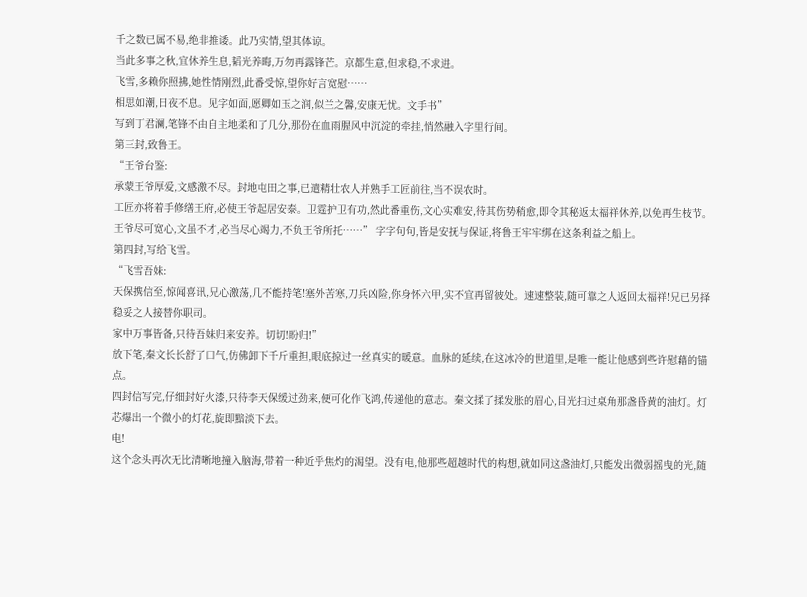千之数已属不易,绝非推诿。此乃实情,望其体谅。
当此多事之秋,宜休养生息,韬光养晦,万勿再露锋芒。京都生意,但求稳,不求进。
飞雪,多赖你照拂,她性情刚烈,此番受惊,望你好言宽慰……
相思如潮,日夜不息。见字如面,愿卿如玉之润,似兰之馨,安康无忧。文手书”
写到丁君澜,笔锋不由自主地柔和了几分,那份在血雨腥风中沉淀的牵挂,悄然融入字里行间。
第三封,致鲁王。
“王爷台鉴:
承蒙王爷厚爱,文感激不尽。封地屯田之事,已遣精壮农人并熟手工匠前往,当不误农时。
工匠亦将着手修缮王府,必使王爷起居安泰。卫霆护卫有功,然此番重伤,文心实难安,待其伤势稍愈,即令其秘返太福祥休养,以免再生枝节。
王爷尽可宽心,文虽不才,必当尽心竭力,不负王爷所托……” 字字句句,皆是安抚与保证,将鲁王牢牢绑在这条利益之船上。
第四封,写给飞雪。
“飞雪吾妹:
天保携信至,惊闻喜讯,兄心激荡,几不能持笔!塞外苦寒,刀兵凶险,你身怀六甲,实不宜再留彼处。速速整装,随可靠之人返回太福祥!兄已另择稳妥之人接替你职司。
家中万事皆备,只待吾妹归来安养。切切!盼归!”
放下笔,秦文长长舒了口气,仿佛卸下千斤重担,眼底掠过一丝真实的暖意。血脉的延续,在这冰冷的世道里,是唯一能让他感到些许慰藉的锚点。
四封信写完,仔细封好火漆,只待李天保缓过劲来,便可化作飞鸿,传递他的意志。秦文揉了揉发胀的眉心,目光扫过桌角那盏昏黄的油灯。灯芯爆出一个微小的灯花,旋即黯淡下去。
电!
这个念头再次无比清晰地撞入脑海,带着一种近乎焦灼的渴望。没有电,他那些超越时代的构想,就如同这盏油灯,只能发出微弱摇曳的光,随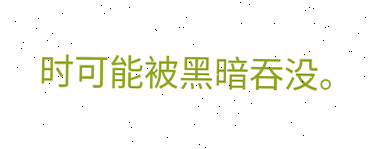时可能被黑暗吞没。